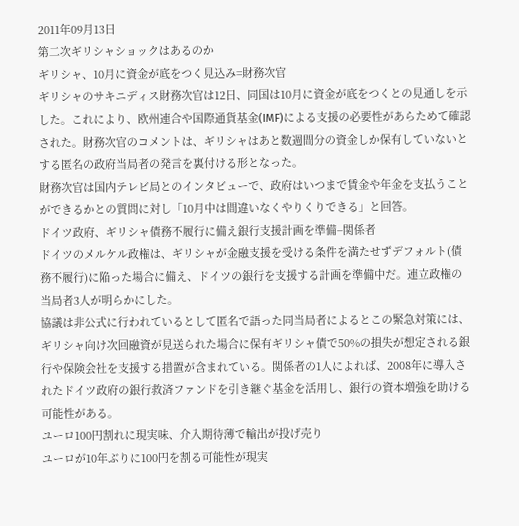2011年09月13日
第二次ギリシャショックはあるのか
ギリシャ、10月に資金が底をつく見込み=財務次官
ギリシャのサキニディス財務次官は12日、同国は10月に資金が底をつくとの見通しを示した。これにより、欧州連合や国際通貨基金(IMF)による支援の必要性があらためて確認された。財務次官のコメントは、ギリシャはあと数週間分の資金しか保有していないとする匿名の政府当局者の発言を裏付ける形となった。
財務次官は国内テレビ局とのインタビューで、政府はいつまで賃金や年金を支払うことができるかとの質問に対し「10月中は間違いなくやりくりできる」と回答。
ドイツ政府、ギリシャ債務不履行に備え銀行支援計画を準備−関係者
ドイツのメルケル政権は、ギリシャが金融支援を受ける条件を満たせずデフォルト(債務不履行)に陥った場合に備え、ドイツの銀行を支援する計画を準備中だ。連立政権の当局者3人が明らかにした。
協議は非公式に行われているとして匿名で語った同当局者によるとこの緊急対策には、ギリシャ向け次回融資が見送られた場合に保有ギリシャ債で50%の損失が想定される銀行や保険会社を支援する措置が含まれている。関係者の1人によれば、2008年に導入されたドイツ政府の銀行救済ファンドを引き継ぐ基金を活用し、銀行の資本増強を助ける可能性がある。
ユーロ100円割れに現実味、介入期待薄で輸出が投げ売り
ユーロが10年ぶりに100円を割る可能性が現実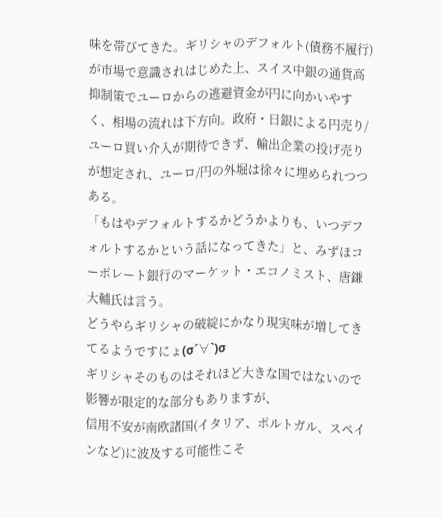味を帯びてきた。ギリシャのデフォルト(債務不履行)が市場で意識されはじめた上、スイス中銀の通貨高抑制策でユーロからの逃避資金が円に向かいやすく、相場の流れは下方向。政府・日銀による円売り/ユーロ買い介入が期待できず、輸出企業の投げ売りが想定され、ユーロ/円の外堀は徐々に埋められつつある。
「もはやデフォルトするかどうかよりも、いつデフォルトするかという話になってきた」と、みずほコーポレート銀行のマーケット・エコノミスト、唐鎌大輔氏は言う。
どうやらギリシャの破綻にかなり現実味が増してきてるようですにょ(σ´∀`)σ
ギリシャそのものはそれほど大きな国ではないので影響が限定的な部分もありますが、
信用不安が南欧諸国(イタリア、ポルトガル、スペインなど)に波及する可能性こそ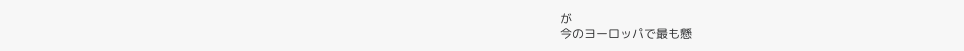が
今のヨーロッパで最も懸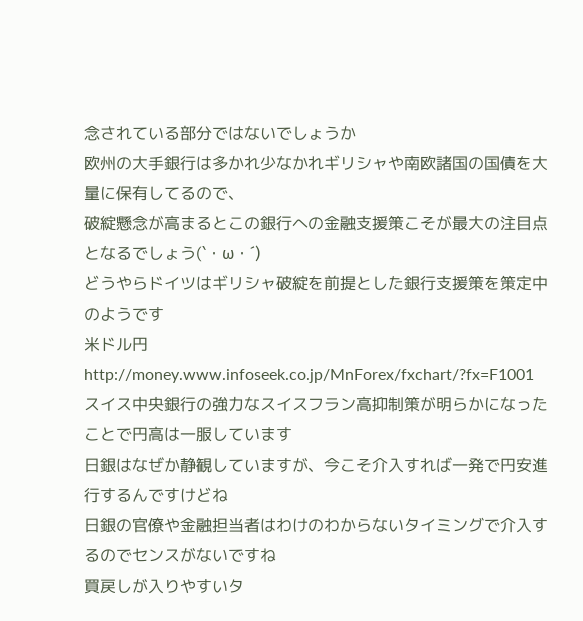念されている部分ではないでしょうか
欧州の大手銀行は多かれ少なかれギリシャや南欧諸国の国債を大量に保有してるので、
破綻懸念が高まるとこの銀行への金融支援策こそが最大の注目点となるでしょう(`・ω・´)
どうやらドイツはギリシャ破綻を前提とした銀行支援策を策定中のようです
米ドル円
http://money.www.infoseek.co.jp/MnForex/fxchart/?fx=F1001
スイス中央銀行の強力なスイスフラン高抑制策が明らかになったことで円高は一服しています
日銀はなぜか静観していますが、今こそ介入すれば一発で円安進行するんですけどね
日銀の官僚や金融担当者はわけのわからないタイミングで介入するのでセンスがないですね
買戻しが入りやすいタ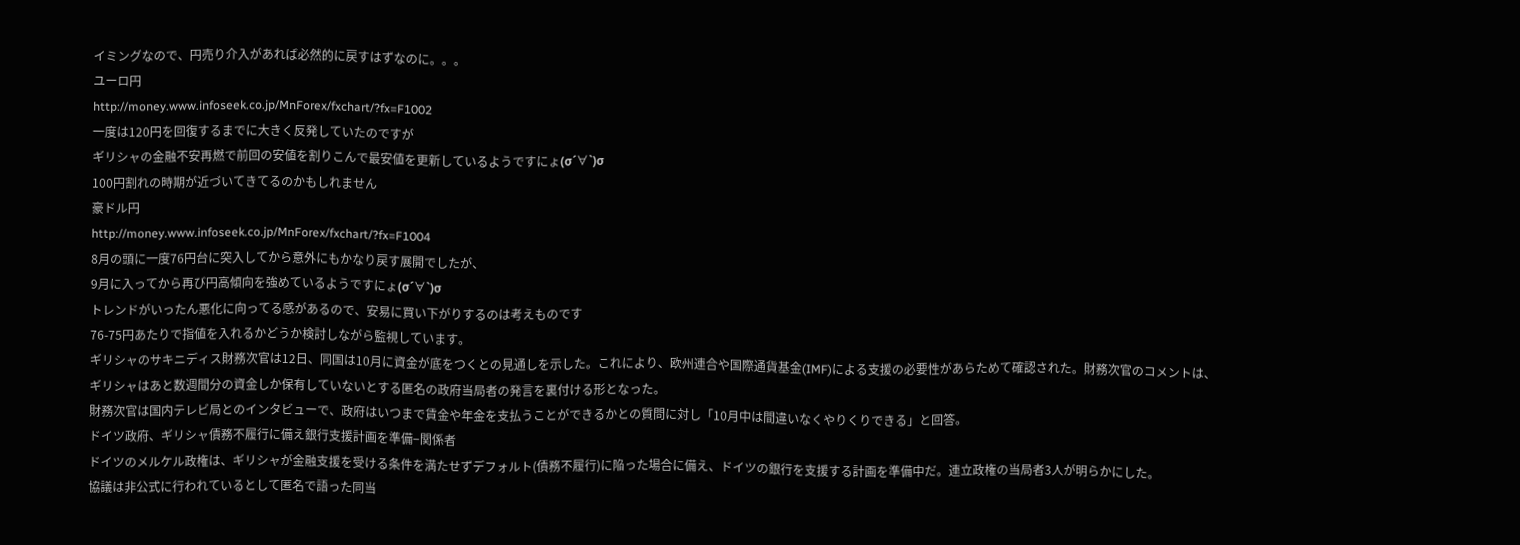イミングなので、円売り介入があれば必然的に戻すはずなのに。。。
ユーロ円
http://money.www.infoseek.co.jp/MnForex/fxchart/?fx=F1002
一度は120円を回復するまでに大きく反発していたのですが
ギリシャの金融不安再燃で前回の安値を割りこんで最安値を更新しているようですにょ(σ´∀`)σ
100円割れの時期が近づいてきてるのかもしれません
豪ドル円
http://money.www.infoseek.co.jp/MnForex/fxchart/?fx=F1004
8月の頭に一度76円台に突入してから意外にもかなり戻す展開でしたが、
9月に入ってから再び円高傾向を強めているようですにょ(σ´∀`)σ
トレンドがいったん悪化に向ってる感があるので、安易に買い下がりするのは考えものです
76-75円あたりで指値を入れるかどうか検討しながら監視しています。
ギリシャのサキニディス財務次官は12日、同国は10月に資金が底をつくとの見通しを示した。これにより、欧州連合や国際通貨基金(IMF)による支援の必要性があらためて確認された。財務次官のコメントは、ギリシャはあと数週間分の資金しか保有していないとする匿名の政府当局者の発言を裏付ける形となった。
財務次官は国内テレビ局とのインタビューで、政府はいつまで賃金や年金を支払うことができるかとの質問に対し「10月中は間違いなくやりくりできる」と回答。
ドイツ政府、ギリシャ債務不履行に備え銀行支援計画を準備−関係者
ドイツのメルケル政権は、ギリシャが金融支援を受ける条件を満たせずデフォルト(債務不履行)に陥った場合に備え、ドイツの銀行を支援する計画を準備中だ。連立政権の当局者3人が明らかにした。
協議は非公式に行われているとして匿名で語った同当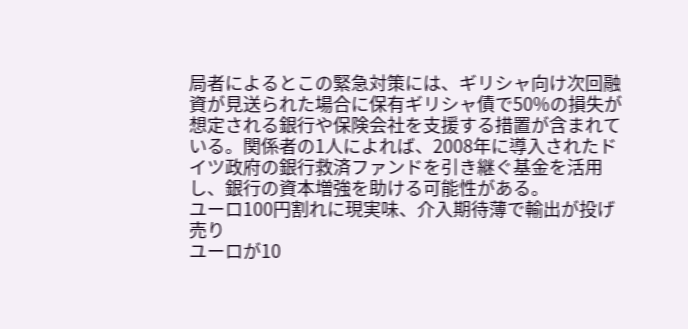局者によるとこの緊急対策には、ギリシャ向け次回融資が見送られた場合に保有ギリシャ債で50%の損失が想定される銀行や保険会社を支援する措置が含まれている。関係者の1人によれば、2008年に導入されたドイツ政府の銀行救済ファンドを引き継ぐ基金を活用し、銀行の資本増強を助ける可能性がある。
ユーロ100円割れに現実味、介入期待薄で輸出が投げ売り
ユーロが10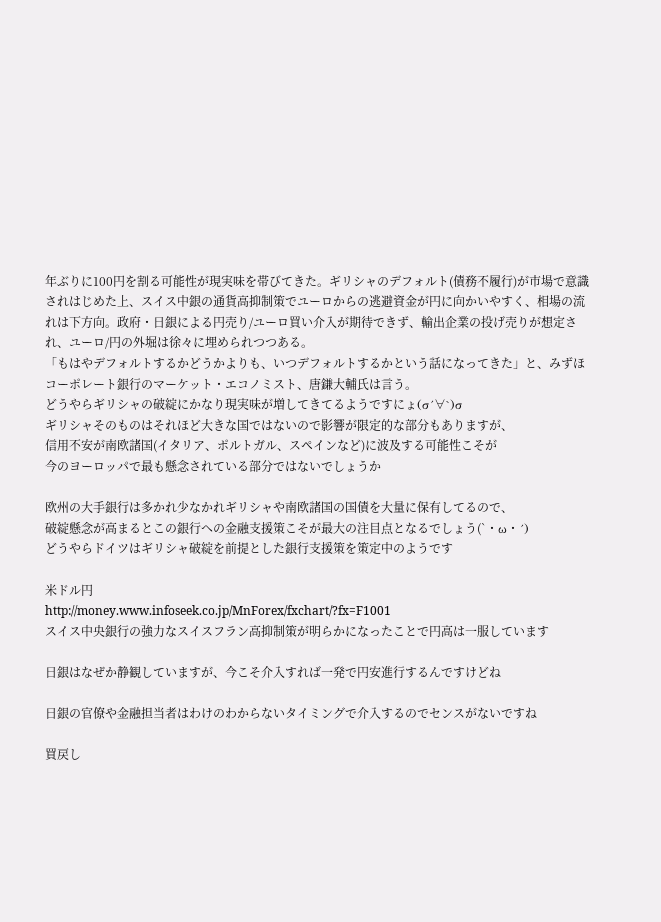年ぶりに100円を割る可能性が現実味を帯びてきた。ギリシャのデフォルト(債務不履行)が市場で意識されはじめた上、スイス中銀の通貨高抑制策でユーロからの逃避資金が円に向かいやすく、相場の流れは下方向。政府・日銀による円売り/ユーロ買い介入が期待できず、輸出企業の投げ売りが想定され、ユーロ/円の外堀は徐々に埋められつつある。
「もはやデフォルトするかどうかよりも、いつデフォルトするかという話になってきた」と、みずほコーポレート銀行のマーケット・エコノミスト、唐鎌大輔氏は言う。
どうやらギリシャの破綻にかなり現実味が増してきてるようですにょ(σ´∀`)σ
ギリシャそのものはそれほど大きな国ではないので影響が限定的な部分もありますが、
信用不安が南欧諸国(イタリア、ポルトガル、スペインなど)に波及する可能性こそが
今のヨーロッパで最も懸念されている部分ではないでしょうか

欧州の大手銀行は多かれ少なかれギリシャや南欧諸国の国債を大量に保有してるので、
破綻懸念が高まるとこの銀行への金融支援策こそが最大の注目点となるでしょう(`・ω・´)
どうやらドイツはギリシャ破綻を前提とした銀行支援策を策定中のようです

米ドル円
http://money.www.infoseek.co.jp/MnForex/fxchart/?fx=F1001
スイス中央銀行の強力なスイスフラン高抑制策が明らかになったことで円高は一服しています

日銀はなぜか静観していますが、今こそ介入すれば一発で円安進行するんですけどね

日銀の官僚や金融担当者はわけのわからないタイミングで介入するのでセンスがないですね

買戻し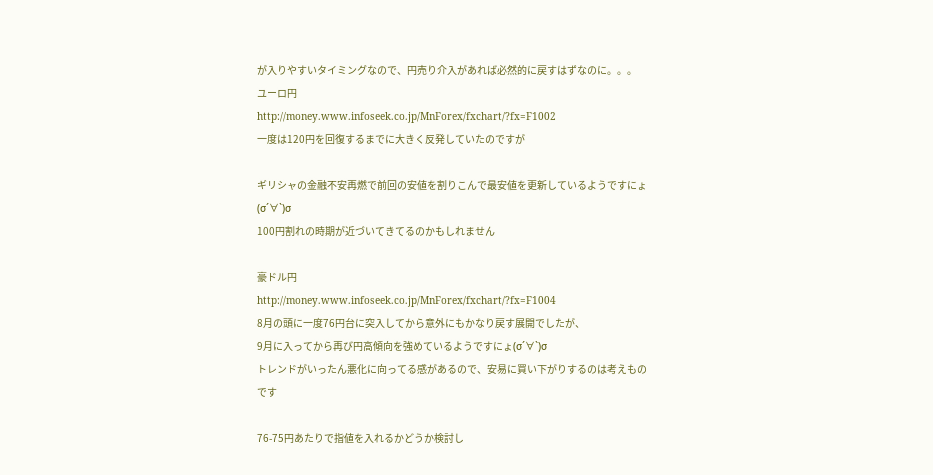が入りやすいタイミングなので、円売り介入があれば必然的に戻すはずなのに。。。
ユーロ円
http://money.www.infoseek.co.jp/MnForex/fxchart/?fx=F1002
一度は120円を回復するまでに大きく反発していたのですが

ギリシャの金融不安再燃で前回の安値を割りこんで最安値を更新しているようですにょ(σ´∀`)σ
100円割れの時期が近づいてきてるのかもしれません

豪ドル円
http://money.www.infoseek.co.jp/MnForex/fxchart/?fx=F1004
8月の頭に一度76円台に突入してから意外にもかなり戻す展開でしたが、
9月に入ってから再び円高傾向を強めているようですにょ(σ´∀`)σ
トレンドがいったん悪化に向ってる感があるので、安易に買い下がりするのは考えものです

76-75円あたりで指値を入れるかどうか検討し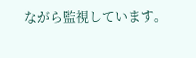ながら監視しています。